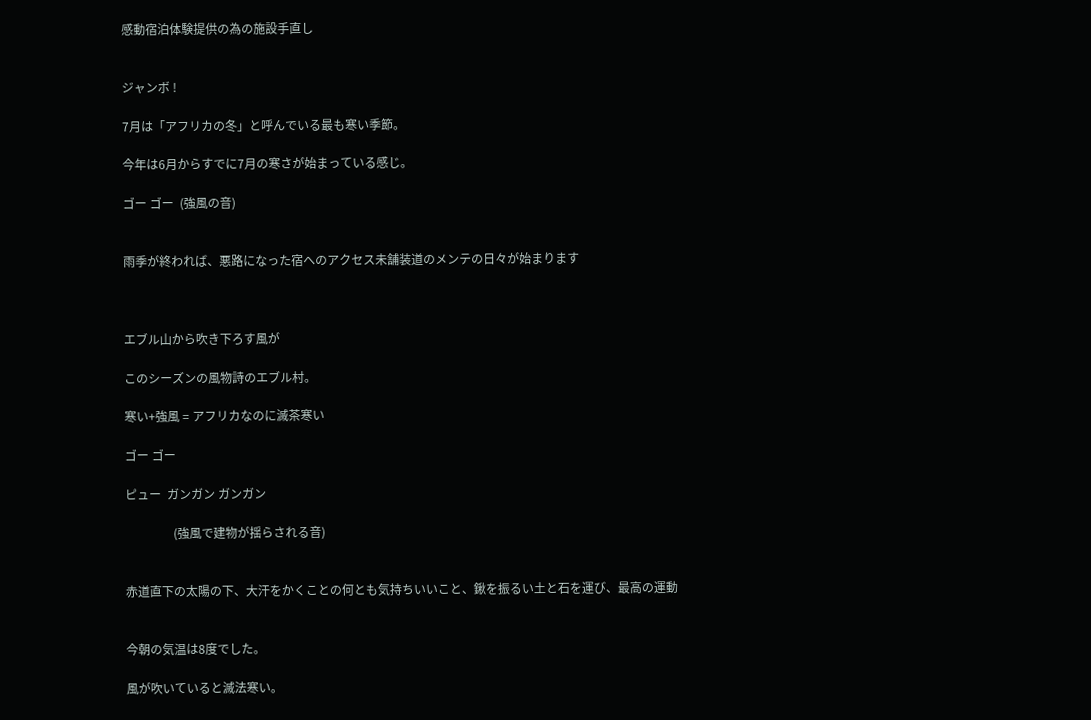感動宿泊体験提供の為の施設手直し


ジャンボ !

7月は「アフリカの冬」と呼んでいる最も寒い季節。

今年は6月からすでに7月の寒さが始まっている感じ。

ゴー ゴー  (強風の音)


雨季が終われば、悪路になった宿へのアクセス未舗装道のメンテの日々が始まります



エブル山から吹き下ろす風が

このシーズンの風物詩のエブル村。

寒い+強風 = アフリカなのに滅茶寒い

ゴー ゴー

ピュー  ガンガン ガンガン

                (強風で建物が揺らされる音)


赤道直下の太陽の下、大汗をかくことの何とも気持ちいいこと、鍬を振るい土と石を運び、最高の運動


今朝の気温は8度でした。

風が吹いていると滅法寒い。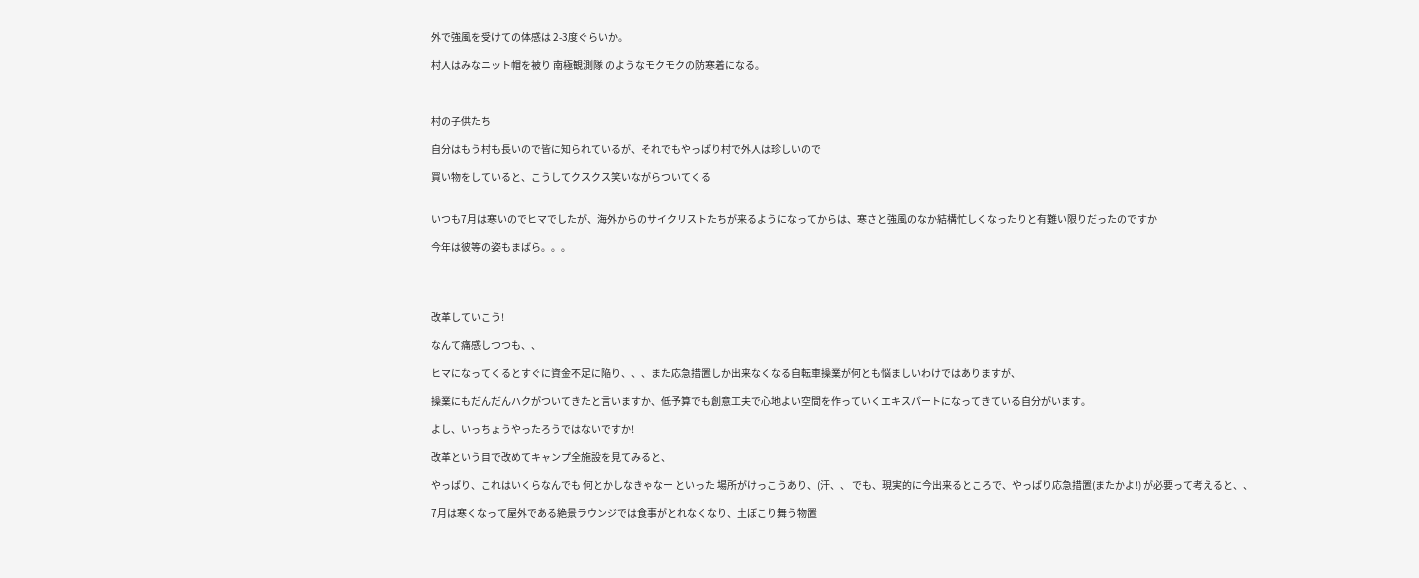外で強風を受けての体感は 2-3度ぐらいか。

村人はみなニット帽を被り 南極観測隊 のようなモクモクの防寒着になる。



村の子供たち

自分はもう村も長いので皆に知られているが、それでもやっぱり村で外人は珍しいので

買い物をしていると、こうしてクスクス笑いながらついてくる


いつも7月は寒いのでヒマでしたが、海外からのサイクリストたちが来るようになってからは、寒さと強風のなか結構忙しくなったりと有難い限りだったのですか

今年は彼等の姿もまばら。。。




改革していこう!

なんて痛感しつつも、、

ヒマになってくるとすぐに資金不足に陥り、、、また応急措置しか出来なくなる自転車操業が何とも悩ましいわけではありますが、

操業にもだんだんハクがついてきたと言いますか、低予算でも創意工夫で心地よい空間を作っていくエキスパートになってきている自分がいます。

よし、いっちょうやったろうではないですか!

改革という目で改めてキャンプ全施設を見てみると、

やっぱり、これはいくらなんでも 何とかしなきゃなー といった 場所がけっこうあり、(汗、、 でも、現実的に今出来るところで、やっぱり応急措置(またかよ!) が必要って考えると、、

7月は寒くなって屋外である絶景ラウンジでは食事がとれなくなり、土ぼこり舞う物置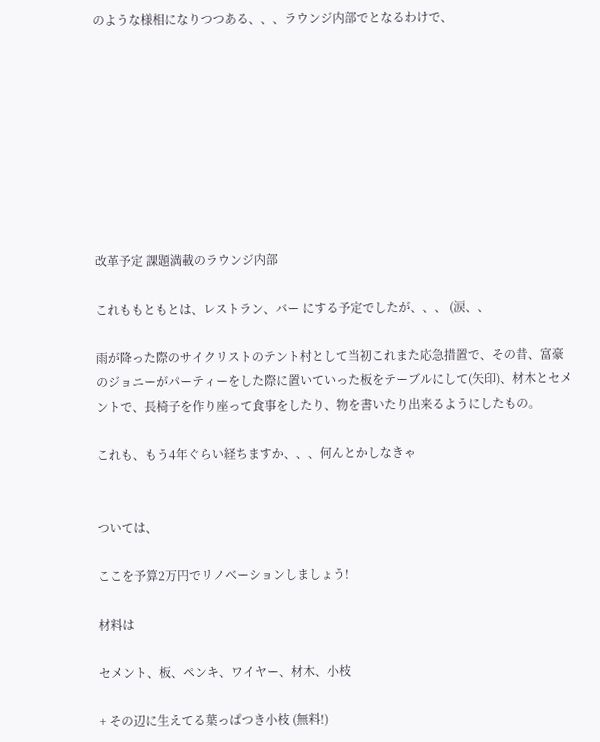のような様相になりつつある、、、ラウンジ内部でとなるわけで、









改革予定 課題満載のラウンジ内部

これももともとは、レストラン、バー にする予定でしたが、、、 (涙、、

雨が降った際のサイクリストのテント村として当初これまた応急措置で、その昔、富豪のジョニーがパーティーをした際に置いていった板をテーブルにして(矢印)、材木とセメントで、長椅子を作り座って食事をしたり、物を書いたり出来るようにしたもの。

これも、もう4年ぐらい経ちますか、、、何んとかしなきゃ


ついては、

ここを予算2万円でリノベーションしましょう!

材料は

セメント、板、ペンキ、ワイヤー、材木、小枝

+ その辺に生えてる葉っぱつき小枝 (無料!)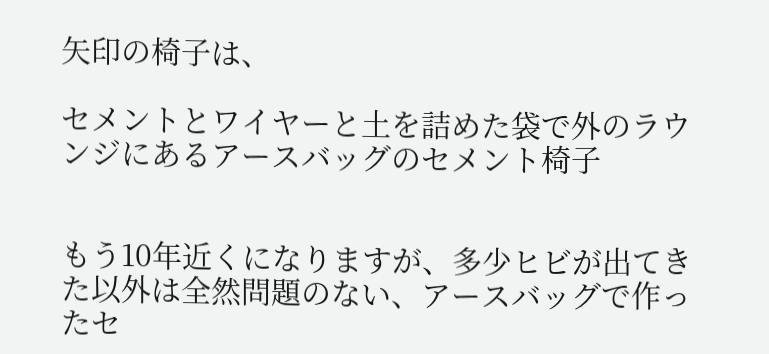矢印の椅子は、

セメントとワイヤーと土を詰めた袋で外のラウンジにあるアースバッグのセメント椅子


もう10年近くになりますが、多少ヒビが出てきた以外は全然問題のない、アースバッグで作ったセ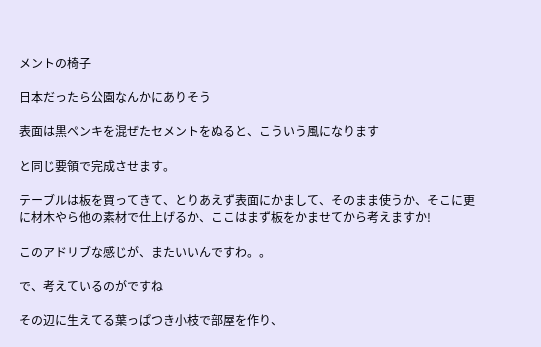メントの椅子

日本だったら公園なんかにありそう

表面は黒ペンキを混ぜたセメントをぬると、こういう風になります

と同じ要領で完成させます。

テーブルは板を買ってきて、とりあえず表面にかまして、そのまま使うか、そこに更に材木やら他の素材で仕上げるか、ここはまず板をかませてから考えますか!

このアドリブな感じが、またいいんですわ。。

で、考えているのがですね

その辺に生えてる葉っぱつき小枝で部屋を作り、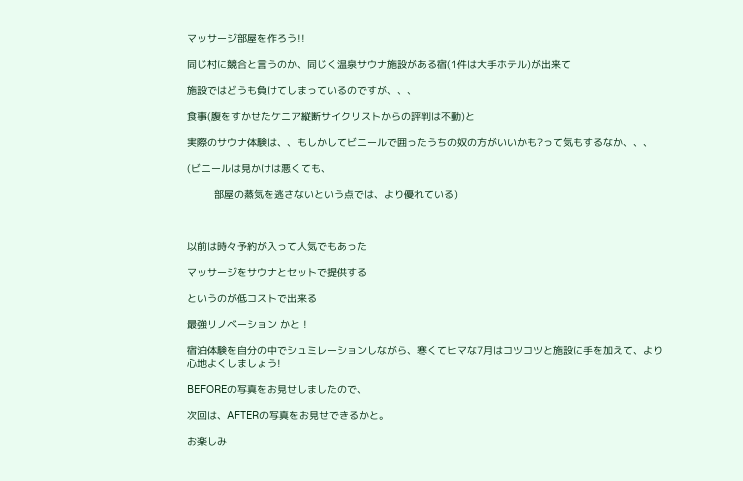マッサージ部屋を作ろう!!

同じ村に競合と言うのか、同じく温泉サウナ施設がある宿(1件は大手ホテル)が出来て

施設ではどうも負けてしまっているのですが、、、

食事(腹をすかせたケニア縦断サイクリストからの評判は不動)と

実際のサウナ体験は、、もしかしてビニールで囲ったうちの奴の方がいいかも?って気もするなか、、、

(ビニールは見かけは悪くても、

         部屋の蒸気を逃さないという点では、より優れている)



以前は時々予約が入って人気でもあった

マッサージをサウナとセットで提供する

というのが低コストで出来る

最強リノベーション かと !

宿泊体験を自分の中でシュミレーションしながら、寒くてヒマな7月はコツコツと施設に手を加えて、より心地よくしましょう!

BEFOREの写真をお見せしましたので、

次回は、AFTERの写真をお見せできるかと。

お楽しみ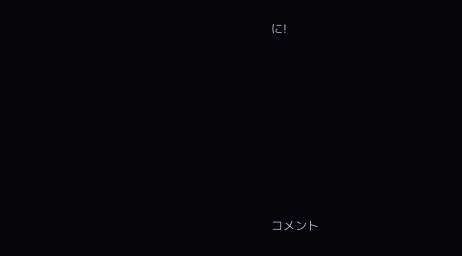に!














コメント